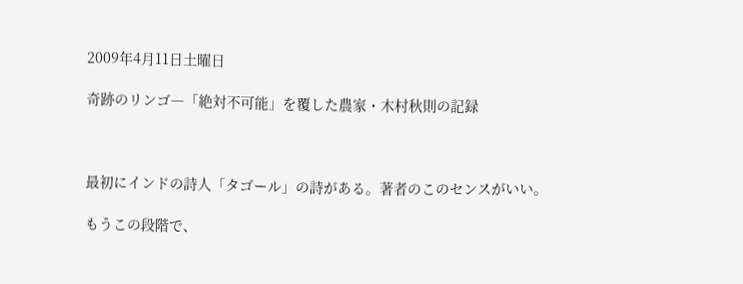2009年4月11日土曜日

奇跡のリンゴ―「絶対不可能」を覆した農家・木村秋則の記録



最初にインドの詩人「タゴール」の詩がある。著者のこのセンスがいい。

もうこの段階で、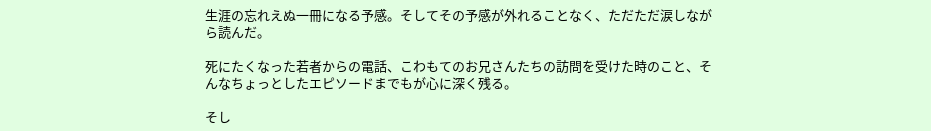生涯の忘れえぬ一冊になる予感。そしてその予感が外れることなく、ただただ涙しながら読んだ。

死にたくなった若者からの電話、こわもてのお兄さんたちの訪問を受けた時のこと、そんなちょっとしたエピソードまでもが心に深く残る。

そし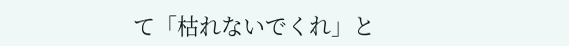て「枯れないでくれ」と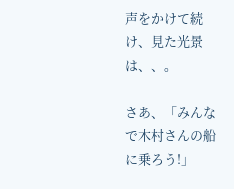声をかけて続け、見た光景は、、。

さあ、「みんなで木村さんの船に乗ろう!」